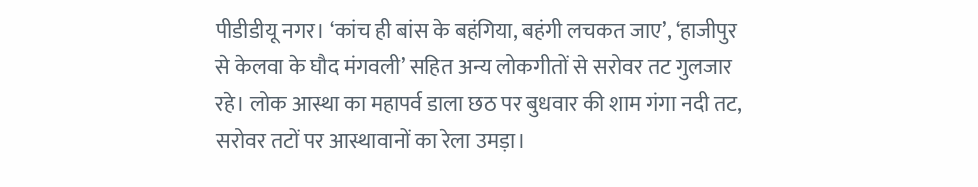पीडीडीयू नगर। ‘कांच ही बांस के बहंगिया, बहंगी लचकत जाए’, ‘हाजीपुर से केलवा के घौद मंगवली’ सहित अन्य लोकगीतों से सरोवर तट गुलजार रहे। लोक आस्था का महापर्व डाला छठ पर बुधवार की शाम गंगा नदी तट, सरोवर तटों पर आस्थावानों का रेला उमड़ा।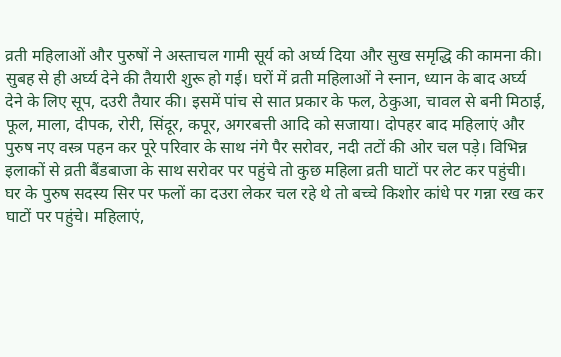व्रती महिलाओं और पुरुषों ने अस्ताचल गामी सूर्य को अर्घ्य दिया और सुख समृद्धि की कामना की।
सुबह से ही अर्घ्य देने की तैयारी शुरू हो गई। घरों में व्रती महिलाओं ने स्नान, ध्यान के बाद अर्घ्य देने के लिए सूप, दउरी तैयार की। इसमें पांच से सात प्रकार के फल, ठेकुआ, चावल से बनी मिठाई, फूल, माला, दीपक, रोरी, सिंदूर, कपूर, अगरबत्ती आदि को सजाया। दोपहर बाद महिलाएं और पुरुष नए वस्त्र पहन कर पूरे परिवार के साथ नंगे पैर सरोवर, नदी तटों की ओर चल पड़े। विभिन्न इलाकों से व्रती बैंडबाजा के साथ सरोवर पर पहुंचे तो कुछ महिला व्रती घाटों पर लेट कर पहुंची। घर के पुरुष सदस्य सिर पर फलों का दउरा लेकर चल रहे थे तो बच्चे किशोर कांधे पर गन्ना रख कर घाटों पर पहुंचे। महिलाएं,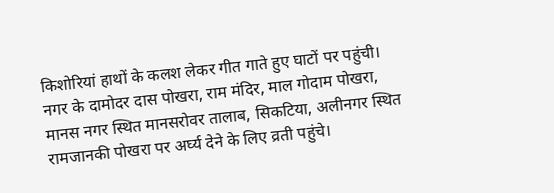किशोरियां हाथों के कलश लेकर गीत गाते हुए घाटों पर पहुंची। नगर के दामोदर दास पोखरा, राम मंदिर, माल गोदाम पोखरा, मानस नगर स्थित मानसरोवर तालाब, सिकटिया, अलीनगर स्थित रामजानकी पोखरा पर अर्घ्य देने के लिए व्रती पहुंचे।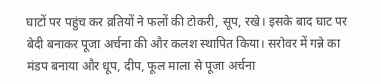घाटों पर पहुंच कर व्रतियों ने फलों की टोकरी, सूप, रखे। इसके बाद घाट पर बेदी बनाकर पूजा अर्चना की और कलश स्थापित किया। सरोवर में गन्ने का मंडप बनाया और धूप, दीप, फूल माला से पूजा अर्चना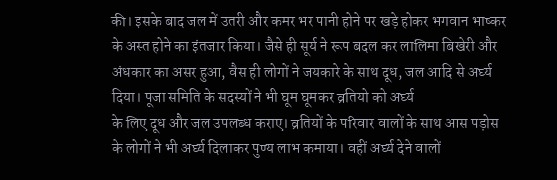की। इसके बाद जल में उतरी और कमर भर पानी होने पर खड़े होकर भगवान भाष्कर के अस्त होने का इंतजार किया। जैसे ही सूर्य ने रूप बदल कर लालिमा बिखेरी और अंधकार का असर हुआ, वैस ही लोगों ने जयकारे के साथ दूध, जल आदि से अर्घ्य दिया। पूजा समिति के सदस्यों ने भी घूम घूमकर व्रतियो को अर्घ्य
के लिए दूध और जल उपलब्ध कराए। व्रतियों के परिवार वालों के साथ आस पड़ोस के लोगों ने भी अर्घ्य दिलाकर पुण्य लाभ कमाया। वहीं अर्घ्य देने वालों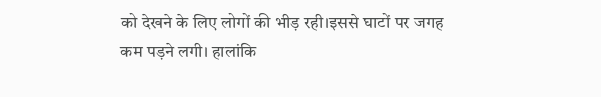को देखने के लिए लोगों की भीड़ रही।इससे घाटों पर जगह कम पड़ने लगी। हालांकि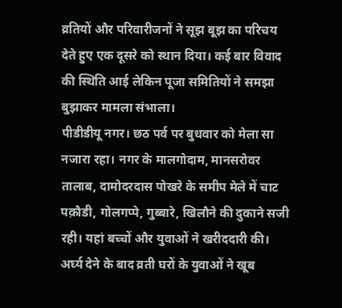व्रतियों और परिवारीजनों ने सूझ बूझ का परिचय देते हुए एक दूसरे को स्थान दिया। कई बार विवाद की स्थिति आई लेकिन पूजा समितियों ने समझा बुझाकर मामला संभाला।
पीडीडीयू नगर। छठ पर्व पर बुधवार को मेला सा नजारा रहा। नगर के मालगोदाम, मानसरोवर तालाब, दामोदरदास पोखरे के समीप मेले में चाट पक़ौडी, गोलगप्पे, गुब्बारे, खिलौने की दुकाने सजी रही। यहां बच्चों और युवाओं ने खरीददारी की। अर्घ्य देने के बाद व्रती घरों के युवाओं ने खूब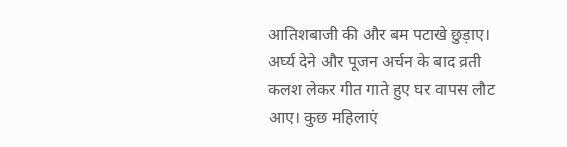आतिशबाजी की और बम पटाखे छुड़ाए। अर्घ्य देने और पूजन अर्चन के बाद व्रती कलश लेकर गीत गाते हुए घर वापस लौट आए। कुछ महिलाएं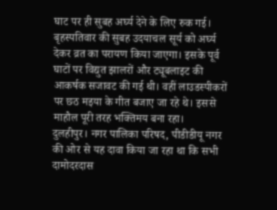घाट पर ही सुबह अर्घ्य देने के लिए रुक गई। बृहस्पतिवार की सुबह उदयाचल सूर्य को अर्घ्य देकर व्रत का परायण किया जाएगा। इसके पूर्व घाटों पर विद्युत झालरों और ट्यूबलाइट की आकर्षक सजावट की गई थी। वहीं लाउडस्पीकरों पर छठ मइया के गीत बजाए जा रहे थे। इससे माहौल पूरी तरह भक्तिमय बना रहा।
दुलहीपुर। नगर पालिका परिषद, पीडीडीयू नगर की ओर से यह दावा किया जा रहा था कि सभी दामोदरदास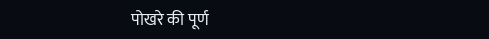पोखरे की पूर्ण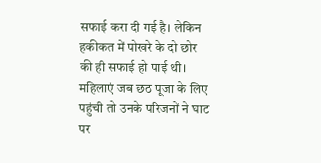सफाई करा दी गई है। लेकिन हकीकत में पोखरे के दो छोर की ही सफाई हो पाई थी। महिलाएं जब छठ पूजा के लिए पहुंची तो उनके परिजनों ने घाट पर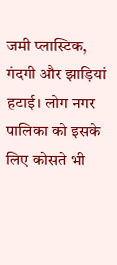जमी प्लास्टिक, गंदगी और झाड़ियां हटाई। लोग नगर पालिका को इसके लिए कोसते भी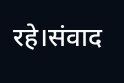रहे।संवाद